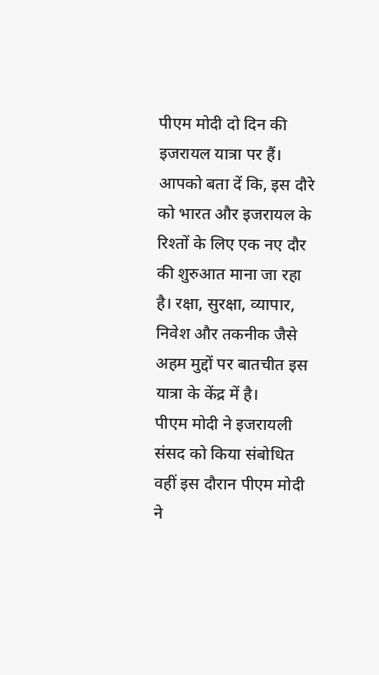पीएम मोदी दो दिन की इजरायल यात्रा पर हैं। आपको बता दें कि, इस दौरे को भारत और इजरायल के रिश्तों के लिए एक नए दौर की शुरुआत माना जा रहा है। रक्षा, सुरक्षा, व्यापार, निवेश और तकनीक जैसे अहम मुद्दों पर बातचीत इस यात्रा के केंद्र में है।
पीएम मोदी ने इजरायली संसद को किया संबोधित
वहीं इस दौरान पीएम मोदी ने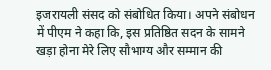इजरायली संसद को संबोधित किया। अपने संबोधन में पीएम ने कहा कि, इस प्रतिष्ठित सदन के सामने खड़ा होना मेरे लिए सौभाग्य और सम्मान की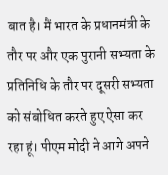बात है। मैं भारत के प्रधानमंत्री के तौर पर और एक पुरानी सभ्यता के प्रतिनिधि के तौर पर दूसरी सभ्यता को संबोधित करते हुए ऐसा कर रहा हूं। पीएम मोदी ने आगे अपने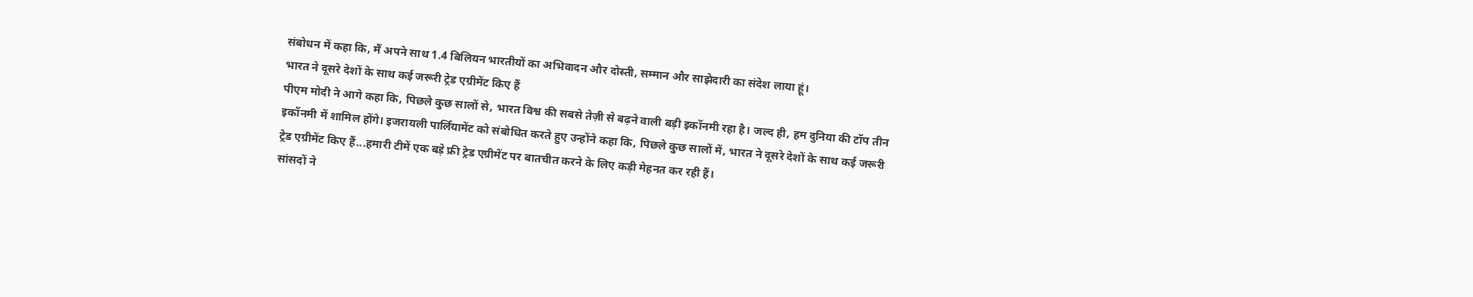संबोधन में कहा कि, मैं अपने साथ 1.4 बिलियन भारतीयों का अभिवादन और दोस्ती, सम्मान और साझेदारी का संदेश लाया हूं।
भारत ने दूसरे देशों के साथ कई जरूरी ट्रेड एग्रीमेंट किए हैं
पीएम मोदी ने आगे कहा कि, पिछले कुछ सालों से, भारत विश्व की सबसे तेज़ी से बढ़ने वाली बड़ी इकॉनमी रहा है। जल्द ही, हम दुनिया की टॉप तीन इकॉनमी में शामिल होंगे। इजरायली पार्लियामेंट को संबोधित करते हुए उन्होंने कहा कि, पिछले कुछ सालों में, भारत ने दूसरे देशों के साथ कई जरूरी ट्रेड एग्रीमेंट किए हैं...हमारी टीमें एक बड़े फ्री ट्रेड एग्रीमेंट पर बातचीत करने के लिए कड़ी मेहनत कर रही हैं।
सांसदों ने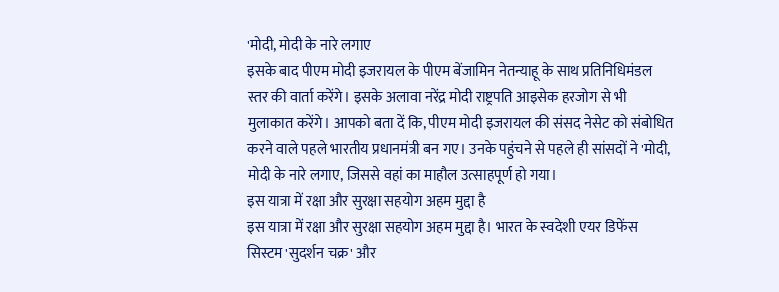'मोदी, मोदी के नारे लगाए
इसके बाद पीएम मोदी इजरायल के पीएम बेंजामिन नेतन्याहू के साथ प्रतिनिधिमंडल स्तर की वार्ता करेंगे। इसके अलावा नरेंद्र मोदी राष्ट्रपति आइसेक हरजोग से भी मुलाकात करेंगे। आपको बता दें कि, पीएम मोदी इजरायल की संसद नेसेट को संबोधित करने वाले पहले भारतीय प्रधानमंत्री बन गए। उनके पहुंचने से पहले ही सांसदों ने 'मोदी, मोदी के नारे लगाए, जिससे वहां का माहौल उत्साहपूर्ण हो गया।
इस यात्रा में रक्षा और सुरक्षा सहयोग अहम मुद्दा है
इस यात्रा में रक्षा और सुरक्षा सहयोग अहम मुद्दा है। भारत के स्वदेशी एयर डिफेंस सिस्टम 'सुदर्शन चक्र' और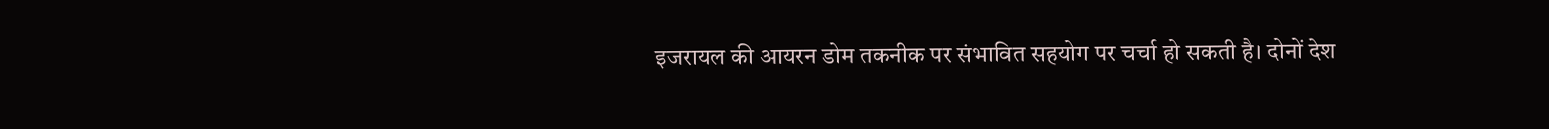इजरायल की आयरन डोम तकनीक पर संभावित सहयोग पर चर्चा हो सकती है। दोनों देश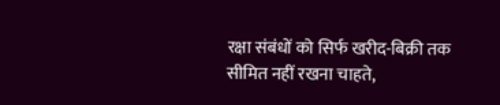रक्षा संबंधों को सिर्फ खरीद-बिक्री तक सीमित नहीं रखना चाहते,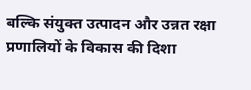बल्कि संयुक्त उत्पादन और उन्नत रक्षा प्रणालियों के विकास की दिशा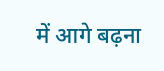में आगे बढ़ना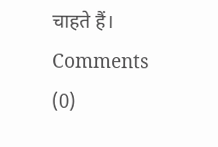चाहते हैं।
Comments (0)